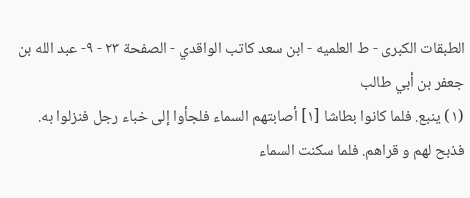الطبقات الكبرى - ط العلميه - ابن سعد كاتب الواقدي - الصفحة ٢٣ - ٩- عبد الله بن جعفر بن أبي طالب
(١) ينبع. فلما كانوا بطاشا [١] أصابتهم السماء فلجأوا إلى خباء رجل فنزلوا به.
فذبح لهم و قراهم. فلما سكنت السماء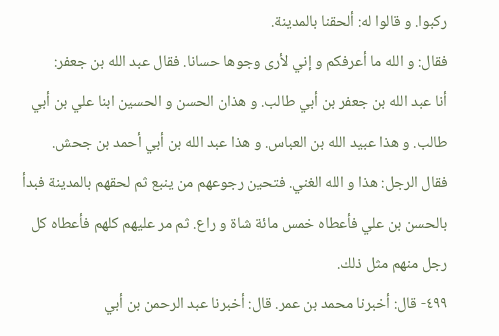ركبوا. و قالوا له: ألحقنا بالمدينة.
فقال: و الله ما أعرفكم و إني لأرى وجوها حسانا. فقال عبد الله بن جعفر:
أنا عبد الله بن جعفر بن أبي طالب. و هذان الحسن و الحسين ابنا علي بن أبي طالب. و هذا عبيد الله بن العباس. و هذا عبد الله بن أبي أحمد بن جحش.
فقال الرجل: هذا و الله الغني. فتحين رجوعهم من ينبع ثم لحقهم بالمدينة فبدأ بالحسن بن علي فأعطاه خمس مائة شاة و راع. ثم مر عليهم كلهم فأعطاه كل رجل منهم مثل ذلك.
٤٩٩- قال: أخبرنا محمد بن عمر. قال: أخبرنا عبد الرحمن بن أبي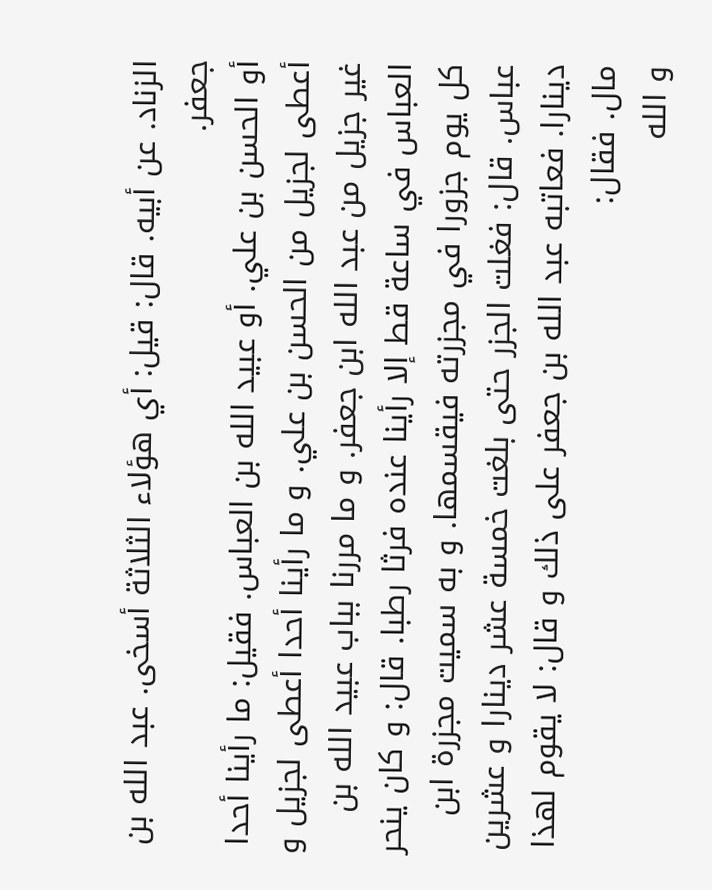الزناد. عن أبيه. قال: قيل: أي هؤلاء الثلاثة أسخى. عبد الله بن جعفر.
أو الحسن بن علي. أو عبيد الله بن العباس. فقيل: ما رأينا أحدا أعطى لجزيل من الحسن بن علي. و ما رأينا أحدا أعطى لجزيل و غير جزيل من عبد الله ابن جعفر. و ما مررنا بباب عبيد الله بن العباس في ساعة قط إلا رأينا عنده فرثا رطبا. قال: و كان ينحر كل يوم جزورا في مجزرته فيقسمها. و به سميت مجزرة ابن عباس. قال: فغلت الجزر حتى بلغت خمسة عشر دينارا و عشرين دينارا. فعاتبه عبد الله بن جعفر على ذلك و قال: لا يقوم لهذا مال. فقال:
و الله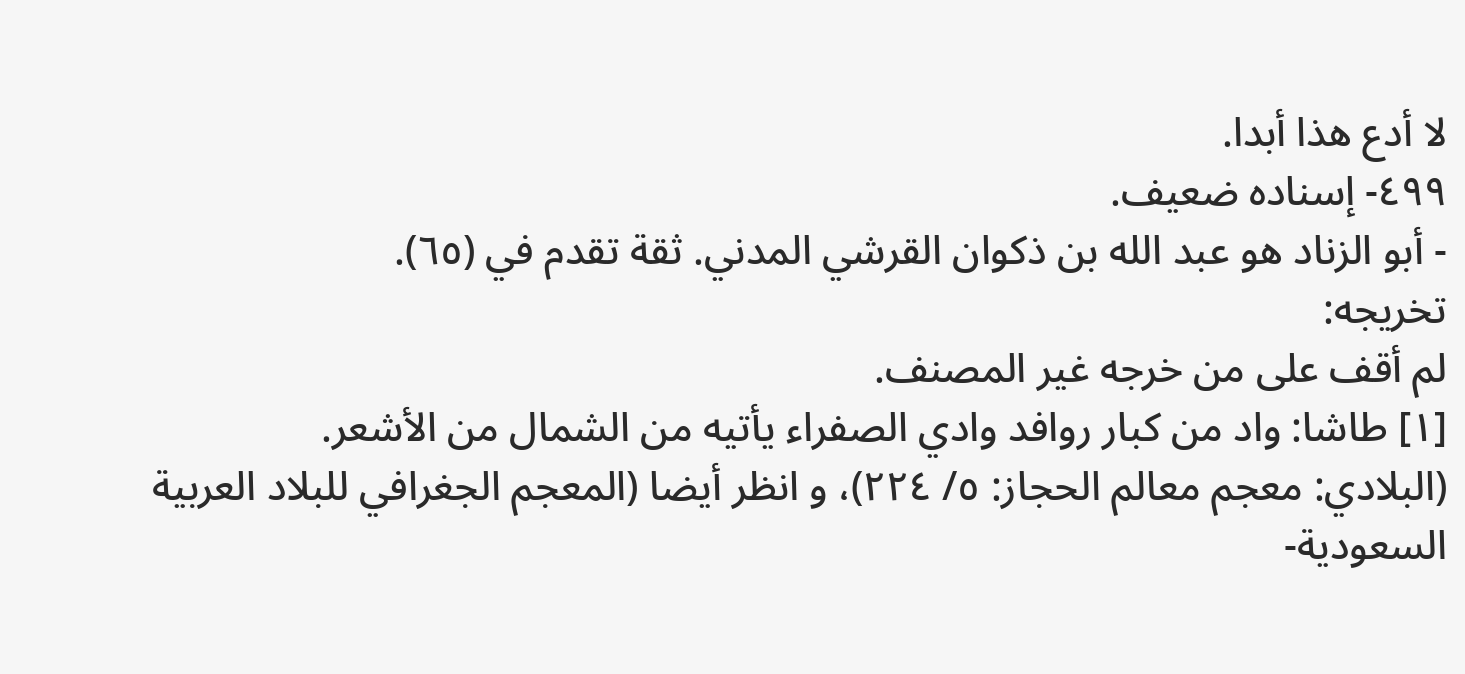لا أدع هذا أبدا.
٤٩٩- إسناده ضعيف.
- أبو الزناد هو عبد الله بن ذكوان القرشي المدني. ثقة تقدم في (٦٥).
تخريجه:
لم أقف على من خرجه غير المصنف.
[١] طاشا: واد من كبار روافد وادي الصفراء يأتيه من الشمال من الأشعر.
(البلادي: معجم معالم الحجاز: ٥/ ٢٢٤)، و انظر أيضا (المعجم الجغرافي للبلاد العربية السعودية-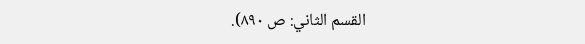القسم الثاني: ص ٨٩٠).